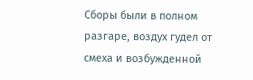Сборы были в полном разгаре, воздух гудел от смеха и возбужденной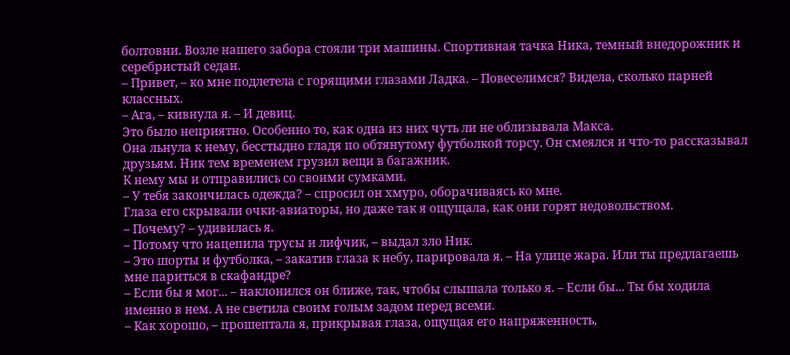болтовни. Возле нашего забора стояли три машины. Спортивная тачка Ника, темный внедорожник и серебристый седан.
– Привет, – ко мне подлетела с горящими глазами Ладка. – Повеселимся? Видела, сколько парней классных.
– Ага, – кивнула я. – И девиц.
Это было неприятно. Особенно то, как одна из них чуть ли не облизывала Макса.
Она льнула к нему, бесстыдно гладя по обтянутому футболкой торсу. Он смеялся и что-то рассказывал друзьям. Ник тем временем грузил вещи в багажник.
К нему мы и отправились со своими сумками.
– У тебя закончилась одежда? – спросил он хмуро, оборачиваясь ко мне.
Глаза его скрывали очки-авиаторы, но даже так я ощущала, как они горят недовольством.
– Почему? – удивилась я.
– Потому что нацепила трусы и лифчик, – выдал зло Ник.
– Это шорты и футболка, – закатив глаза к небу, парировала я. – На улице жара. Или ты предлагаешь мне париться в скафандре?
– Если бы я мог... – наклонился он ближе, так, чтобы слышала только я. – Если бы... Ты бы ходила именно в нем. А не светила своим голым задом перед всеми.
– Как хорошо, – прошептала я, прикрывая глаза, ощущая его напряженность,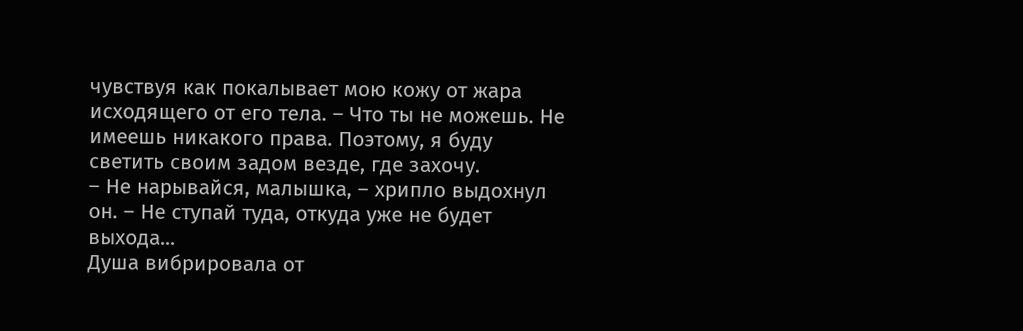чувствуя как покалывает мою кожу от жара исходящего от его тела. – Что ты не можешь. Не имеешь никакого права. Поэтому, я буду светить своим задом везде, где захочу.
– Не нарывайся, малышка, – хрипло выдохнул он. – Не ступай туда, откуда уже не будет выхода...
Душа вибрировала от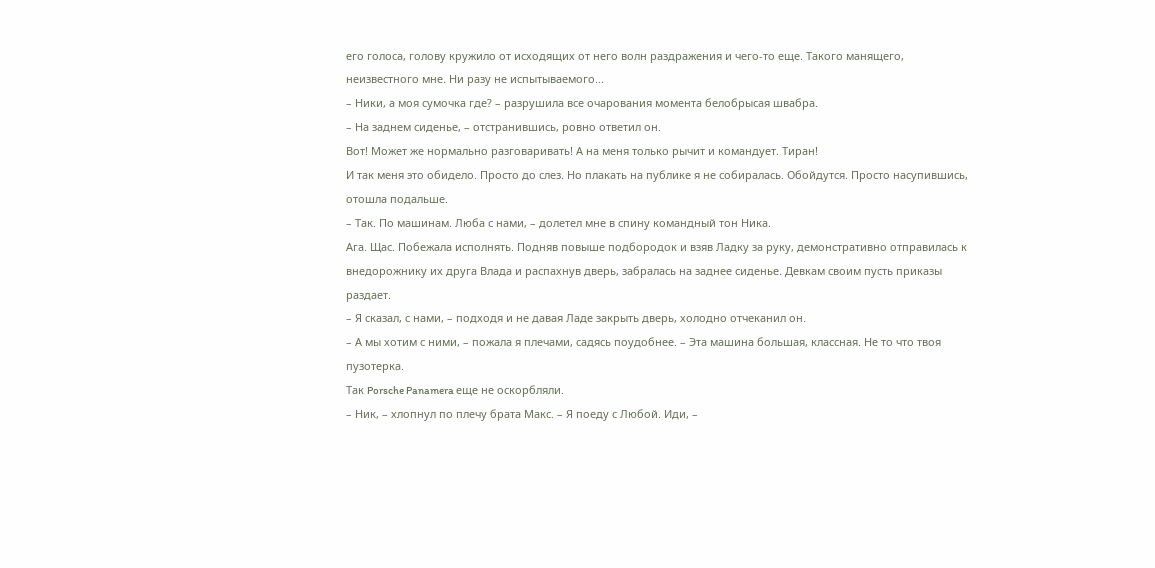его голоса, голову кружило от исходящих от него волн раздражения и чего-то еще. Такого манящего, неизвестного мне. Ни разу не испытываемого...
– Ники, а моя сумочка где? – разрушила все очарования момента белобрысая швабра.
– На заднем сиденье, – отстранившись, ровно ответил он.
Вот! Может же нормально разговаривать! А на меня только рычит и командует. Тиран!
И так меня это обидело. Просто до слез. Но плакать на публике я не собиралась. Обойдутся. Просто насупившись, отошла подальше.
– Так. По машинам. Люба с нами, – долетел мне в спину командный тон Ника.
Ага. Щас. Побежала исполнять. Подняв повыше подбородок и взяв Ладку за руку, демонстративно отправилась к внедорожнику их друга Влада и распахнув дверь, забралась на заднее сиденье. Девкам своим пусть приказы раздает.
– Я сказал, с нами, – подходя и не давая Ладе закрыть дверь, холодно отчеканил он.
– А мы хотим с ними, – пожала я плечами, садясь поудобнее. – Эта машина большая, классная. Не то что твоя пузотерка.
Так Porsche Panamera еще не оскорбляли.
– Ник, – хлопнул по плечу брата Макс. – Я поеду с Любой. Иди, –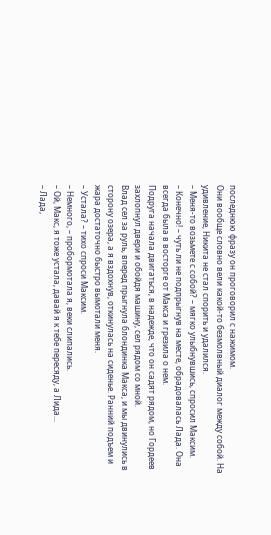последнюю фразу он проговорил с нажимом.
Они вообще словно вели какой-то безмолвный диалог между собой. На удивление, Никита не стал спорить и удалился.
– Меня-то возьмете с собой? – мягко улыбнувшись, спросил Максим.
– Конечно! – чуть ли не подпрыгнув на месте, обрадовалась Лада. Она всегда была в восторге от Макса и грезила о нем.
Подруга начала двигаться, в надежде, что он садят рядом, но Гордеев захлопнул двери и обойдя машину, сел рядом со мной.
Влад сел за руль, вперед прыгнула блондинка Макса, и мы двинулись в сторону озера, а я вздохнув, откинулась на сиденье. Ранний подъем и жара достаточно быстро вымотали меня.
– Устала? – тихо спроси Максим.
– Немного, – пробормотала я, веки слипались.
– Ой, Макс, я тоже устала, давай я к тебе пересяду, а Лида...
– Лада,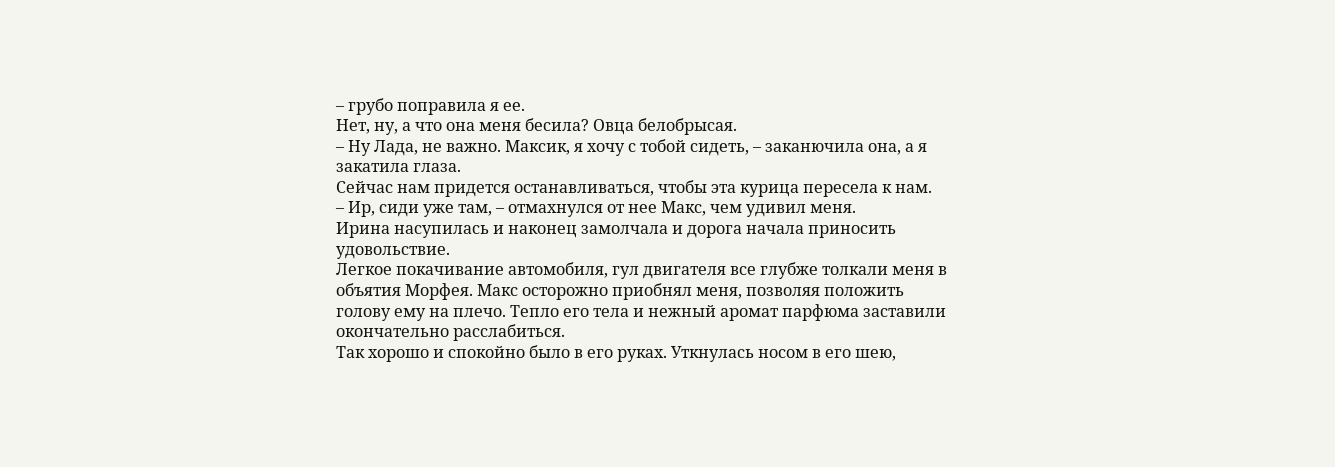– грубо поправила я ее.
Нет, ну, а что она меня бесила? Овца белобрысая.
– Ну Лада, не важно. Максик, я хочу с тобой сидеть, – заканючила она, а я закатила глаза.
Сейчас нам придется останавливаться, чтобы эта курица пересела к нам.
– Ир, сиди уже там, – отмахнулся от нее Макс, чем удивил меня.
Ирина насупилась и наконец замолчала и дорога начала приносить удовольствие.
Легкое покачивание автомобиля, гул двигателя все глубже толкали меня в объятия Морфея. Макс осторожно приобнял меня, позволяя положить голову ему на плечо. Тепло его тела и нежный аромат парфюма заставили окончательно расслабиться.
Так хорошо и спокойно было в его руках. Уткнулась носом в его шею,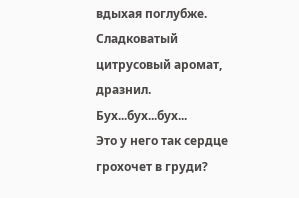вдыхая поглубже. Сладковатый цитрусовый аромат, дразнил.
Бух...бух...бух...
Это у него так сердце грохочет в груди?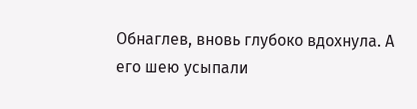Обнаглев, вновь глубоко вдохнула. А его шею усыпали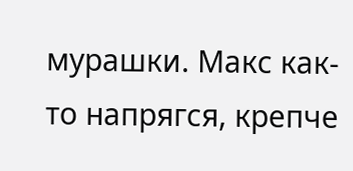мурашки. Макс как-то напрягся, крепче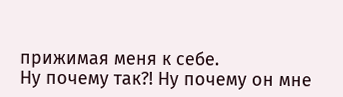прижимая меня к себе.
Ну почему так?! Ну почему он мне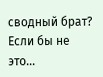сводный брат? Если бы не это...